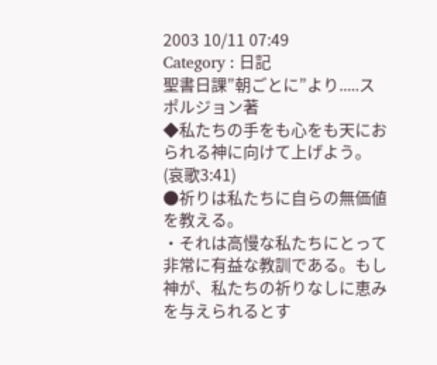2003 10/11 07:49
Category : 日記
聖書日課”朝ごとに”より.....スポルジョン著
◆私たちの手をも心をも天におられる神に向けて上げよう。(哀歌3:41)
●祈りは私たちに自らの無価値を教える。
・それは高慢な私たちにとって非常に有益な教訓である。もし神が、私たちの祈りなしに恵みを与えられるとす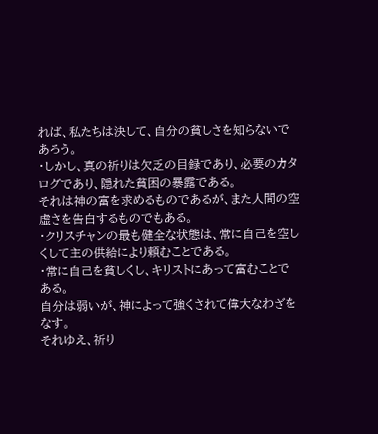れば、私たちは決して、自分の貧しさを知らないであろう。
・しかし、真の祈りは欠乏の目録であり、必要のカタログであり、隠れた貧困の暴露である。
それは神の富を求めるものであるが、また人間の空虚さを告白するものでもある。
・クリスチャンの最も健全な状態は、常に自己を空しくして主の供給により頼むことである。
・常に自己を貧しくし、キリストにあって富むことである。
自分は弱いが、神によって強くされて偉大なわざをなす。
それゆえ、祈り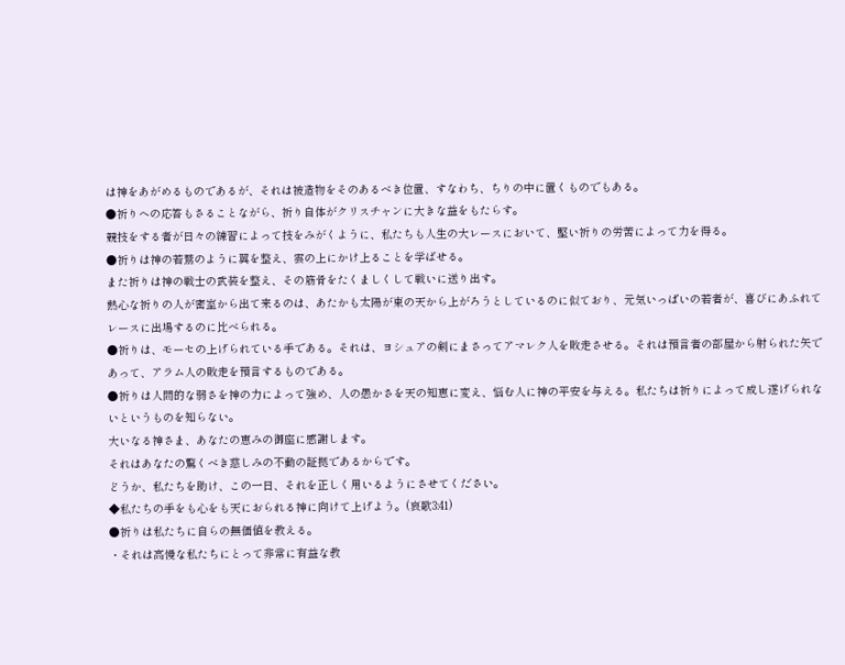は神をあがめるものであるが、それは被造物をそのあるべき位置、すなわち、ちりの中に置くものでもある。
●祈りへの応答もさることながら、祈り自体がクリスチャンに大きな益をもたらす。
競技をする者が日々の練習によって技をみがくように、私たちも人生の大レースにおいて、堅い祈りの労苦によって力を得る。
●祈りは神の若鷲のように翼を整え、雲の上にかけ上ることを学ばせる。
また祈りは神の戦士の武装を整え、その筋骨をたくましくして戦いに送り出す。
熱心な祈りの人が密室から出て来るのは、あたかも太陽が東の天から上がろうとしているのに似ており、元気いっぱいの若者が、喜びにあふれてレースに出場するのに比べられる。
●祈りは、モーセの上げられている手である。それは、ヨシュアの剣にまさってアマレク人を敗走させる。それは預言者の部屋から射られた矢であって、アラム人の敗走を預言するものである。
●祈りは人間的な弱さを神の力によって強め、人の愚かさを天の知恵に変え、悩む人に神の平安を与える。私たちは祈りによって成し遂げられないというものを知らない。
大いなる神さま、あなたの恵みの御座に感謝します。
それはあなたの驚くべき慈しみの不動の証拠であるからです。
どうか、私たちを助け、この一日、それを正しく用いるようにさせてください。
◆私たちの手をも心をも天におられる神に向けて上げよう。(哀歌3:41)
●祈りは私たちに自らの無価値を教える。
・それは高慢な私たちにとって非常に有益な教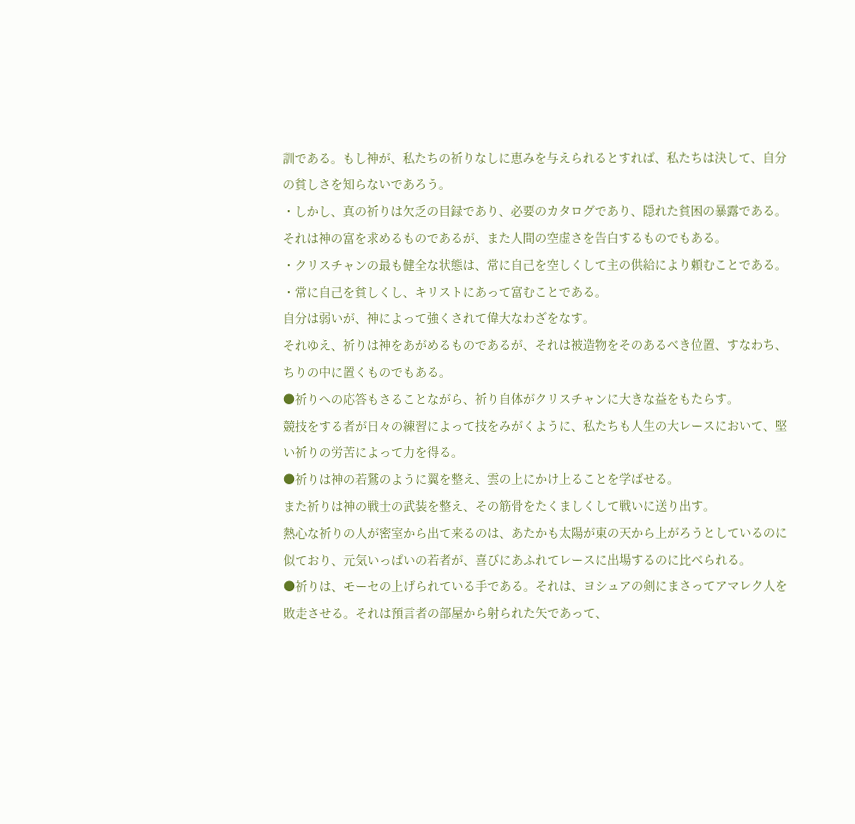訓である。もし神が、私たちの祈りなしに恵みを与えられるとすれば、私たちは決して、自分の貧しさを知らないであろう。
・しかし、真の祈りは欠乏の目録であり、必要のカタログであり、隠れた貧困の暴露である。
それは神の富を求めるものであるが、また人間の空虚さを告白するものでもある。
・クリスチャンの最も健全な状態は、常に自己を空しくして主の供給により頼むことである。
・常に自己を貧しくし、キリストにあって富むことである。
自分は弱いが、神によって強くされて偉大なわざをなす。
それゆえ、祈りは神をあがめるものであるが、それは被造物をそのあるべき位置、すなわち、ちりの中に置くものでもある。
●祈りへの応答もさることながら、祈り自体がクリスチャンに大きな益をもたらす。
競技をする者が日々の練習によって技をみがくように、私たちも人生の大レースにおいて、堅い祈りの労苦によって力を得る。
●祈りは神の若鷲のように翼を整え、雲の上にかけ上ることを学ばせる。
また祈りは神の戦士の武装を整え、その筋骨をたくましくして戦いに送り出す。
熱心な祈りの人が密室から出て来るのは、あたかも太陽が東の天から上がろうとしているのに似ており、元気いっぱいの若者が、喜びにあふれてレースに出場するのに比べられる。
●祈りは、モーセの上げられている手である。それは、ヨシュアの剣にまさってアマレク人を敗走させる。それは預言者の部屋から射られた矢であって、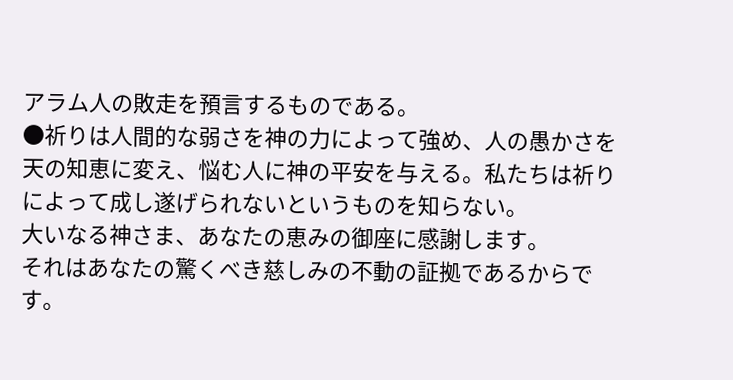アラム人の敗走を預言するものである。
●祈りは人間的な弱さを神の力によって強め、人の愚かさを天の知恵に変え、悩む人に神の平安を与える。私たちは祈りによって成し遂げられないというものを知らない。
大いなる神さま、あなたの恵みの御座に感謝します。
それはあなたの驚くべき慈しみの不動の証拠であるからです。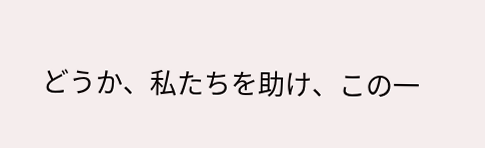どうか、私たちを助け、この一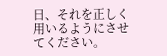日、それを正しく用いるようにさせてください。